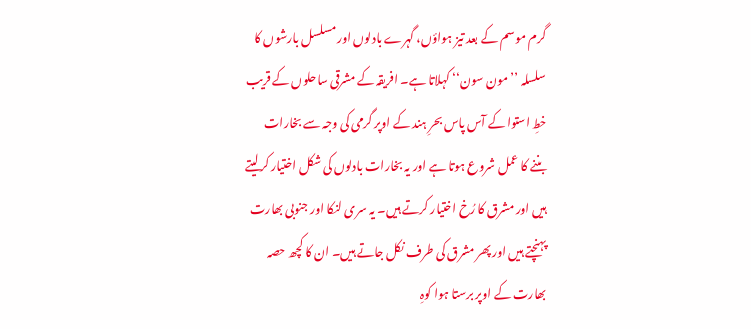گرم موسم کے بعد تیز ہواؤں، گہرے بادلوں اور مسلسل بارشوں کا سلسلہ ’’مون سون‘‘ کہلاتا ہے۔ افریقہ کے مشرقی ساحلوں کے قریب خطِ استوا کے آس پاس بحرِ ہند کے اوپر گرمی کی وجہ سے بخارات بننے کا عمل شروع ہوتا ہے اور یہ بخارات بادلوں کی شکل اختیار کرلیتے ہیں اور مشرق کا رُخ اختیار کرتے ہیں۔ یہ سری لنکا اور جنوبی بھارت پہنچتے ہیں اور پھر مشرق کی طرف نکل جاتے ہیں۔ ان کا کچھ حصہ بھارت کے اوپر برستا ہوا کوہِ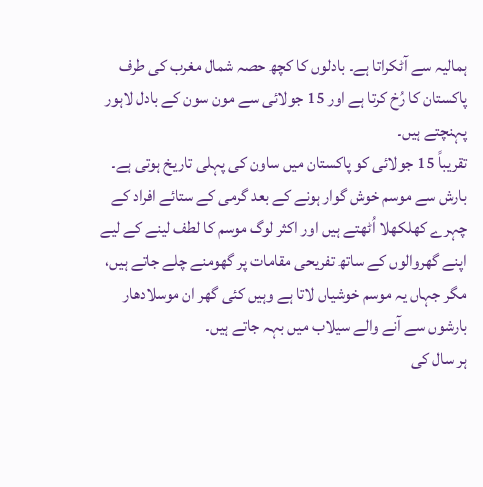ہمالیہ سے آٹکراتا ہے۔ بادلوں کا کچھ حصہ شمال مغرب کی طرف پاکستان کا رُخ کرتا ہے اور 15 جولائی سے مون سون کے بادل لاہور پہنچتے ہیں۔
تقریباً 15 جولائی کو پاکستان میں ساون کی پہلی تاریخ ہوتی ہے۔ بارش سے موسم خوش گوار ہونے کے بعد گرمی کے ستائے افراد کے چہرے کھلکھلا اُٹھتے ہیں اور اکثر لوگ موسم کا لطف لینے کے لیے اپنے گھروالوں کے ساتھ تفریحی مقامات پر گھومنے چلے جاتے ہیں، مگر جہاں یہ موسم خوشیاں لاتا ہے وہیں کئی گھر ان موسلادھار بارشوں سے آنے والے سیلاب میں بہہ جاتے ہیں۔
ہر سال کی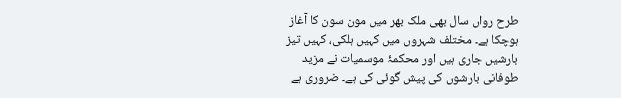طرح رواں سال بھی ملک بھر میں مون سون کا آغاز ہوچکا ہے۔ مختلف شہروں میں کہیں ہلکی، کہیں تیز بارشیں جاری ہیں اور محکمۂ موسمیات نے مزید طوفانی بارشوں کی پیش گوئی کی ہے۔ ضروری ہے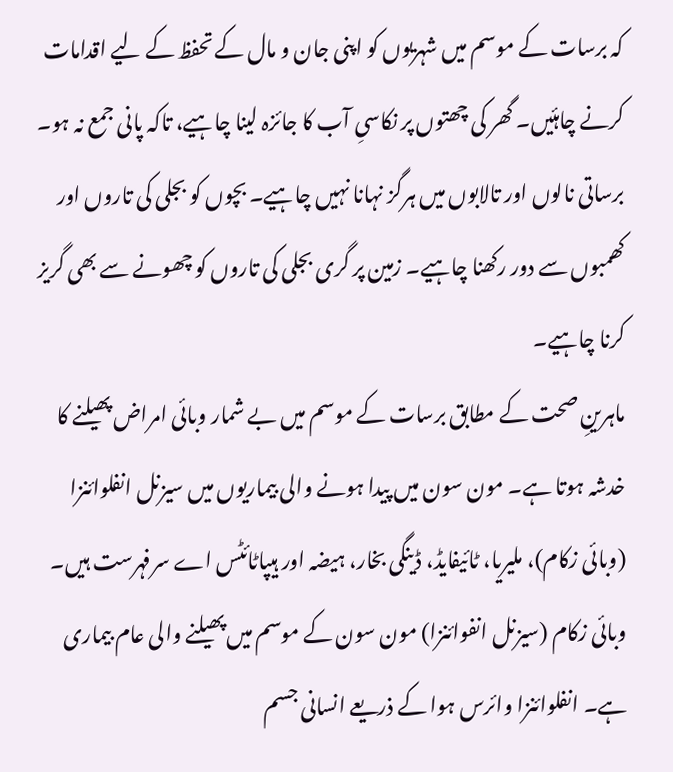کہ برسات کے موسم میں شہریوں کو اپنی جان و مال کے تحفظ کے لیے اقدامات کرنے چاہئیں۔ گھر کی چھتوں پر نکاسیِ آب کا جائزہ لینا چاہیے، تاکہ پانی جمع نہ ہو۔ برساتی نالوں اور تالابوں میں ہرگز نہانا نہیں چاہیے۔ بچوں کو بجلی کی تاروں اور کھمبوں سے دور رکھنا چاہیے۔ زمین پر گری بجلی کی تاروں کو چھونے سے بھی گریز کرنا چاہیے۔
ماہرینِ صحت کے مطابق برسات کے موسم میں بے شمار وبائی امراض پھیلنے کا خدشہ ہوتا ہے۔ مون سون میں پیدا ہونے والی بیماریوں میں سیزنل انفلوائنزا (وبائی زکام)، ملیریا، ٹائیفایڈ، ڈینگی بخار، ہیضہ اور ہیپاٹائٹس اے سرفہرست ہیں۔
وبائی زکام (سیزنل انفوائنزا) مون سون کے موسم میں پھیلنے والی عام بیماری ہے۔ انفلوائنزا وائرس ہوا کے ذریعے انسانی جسم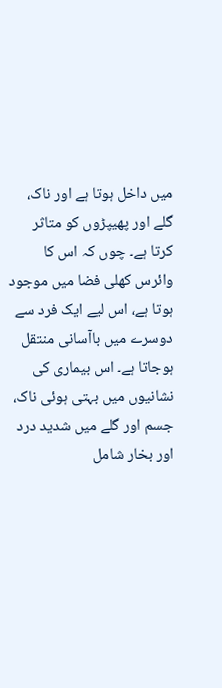میں داخل ہوتا ہے اور ناک، گلے اور پھیپڑوں کو متاثر کرتا ہے۔ چوں کہ اس کا وائرس کھلی فضا میں موجود ہوتا ہے، اس لیے ایک فرد سے دوسرے میں باآسانی منتقل ہوجاتا ہے۔ اس بیماری کی نشانیوں میں بہتی ہوئی ناک، جسم اور گلے میں شدید درد اور بخار شامل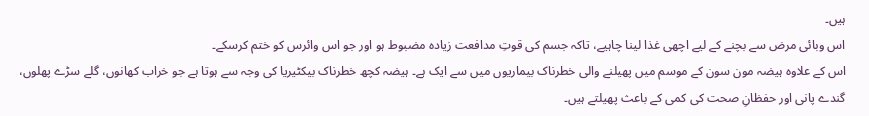ہیں۔
اس وبائی مرض سے بچنے کے لیے اچھی غذا لینا چاہیے، تاکہ جسم کی قوتِ مدافعت زیادہ مضبوط ہو اور جو اس وائرس کو ختم کرسکے۔
اس کے علاوہ ہیضہ مون سون کے موسم میں پھیلنے والی خطرناک بیماریوں میں سے ایک ہے۔ ہیضہ کچھ خطرناک بیکٹیریا کی وجہ سے ہوتا ہے جو خراب کھانوں، گلے سڑے پھلوں، گندے پانی اور حفظانِ صحت کی کمی کے باعث پھیلتے ہیں۔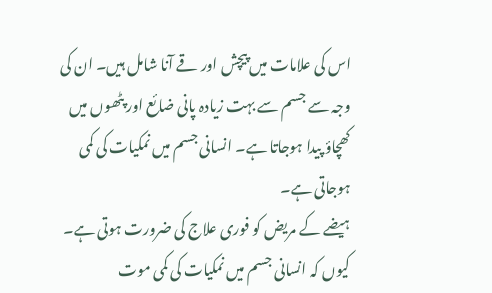اس کی علامات میں پیچش اور قے آنا شامل ہیں۔ ان کی وجہ سے جسم سے بہت زیادہ پانی ضائع اور پٹھوں میں کھچاؤ پیدا ہوجاتا ہے۔ انسانی جسم میں نمکیات کی کمی ہوجاتی ہے۔
ہیضے کے مریض کو فوری علاج کی ضرورت ہوتی ہے۔ کیوں کہ انسانی جسم میں نمکیات کی کمی موت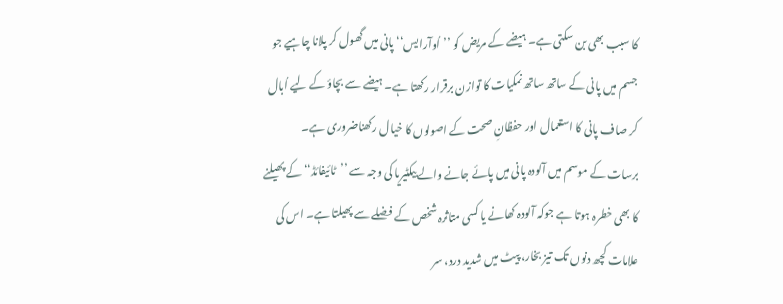کا سبب بھی بن سکتی ہے۔ ہیضے کے مریض کو ’’اُوآرایس‘‘ پانی میں گھول کر پلانا چاہیے جو جسم میں پانی کے ساتھ ساتھ نمکیات کا توازن برقرار رکھتا ہے۔ ہیضے سے بچاؤ کے لیے اُبال کر صاف پانی کا استعمال اور حفظانِ صحت کے اصولوں کا خیال رکھناضروری ہے۔
برسات کے موسم میں آلودہ پانی میں پائے جانے والے بیکٹیریا کی وجہ سے ’’ٹائیفائڈ‘‘ کے پھیلنے کا بھی خطرہ ہوتا ہے جوکہ آلودہ کھانے یا کسی متاثرہ شخص کے فضلے سے پھیلتا ہے۔ اس کی علامات کچھ دنوں تک تیز بخار، پیٹ میں شدید درد، سر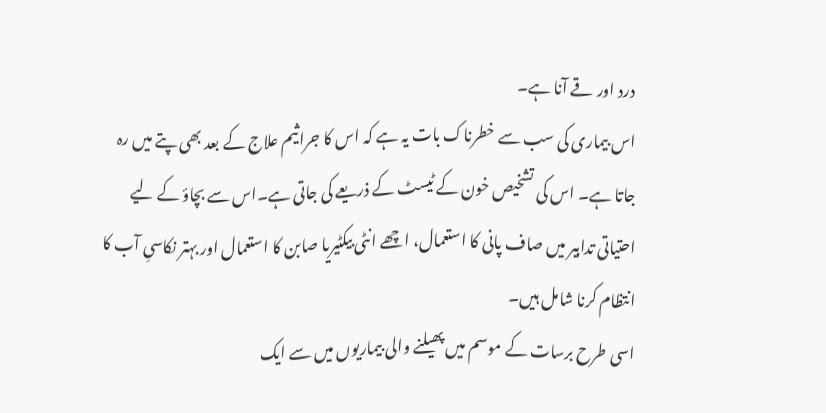درد اور قے آنا ہے۔
اس بیماری کی سب سے خطرناک بات یہ ہے کہ اس کا جراثیم علاج کے بعد بھی پتے میں رہ جاتا ہے۔ اس کی تشخیص خون کے ٹیسٹ کے ذریعے کی جاتی ہے۔اس سے بچاؤ کے لیے احتیاتی تدابیر میں صاف پانی کا استعمال، اچھے انٹی بیکٹیریا صابن کا استعمال اور بہتر نکاسیِ آب کا انتظام کرنا شامل ہیں۔
اسی طرح برسات کے موسم میں پھیلنے والی بیماریوں میں سے ایک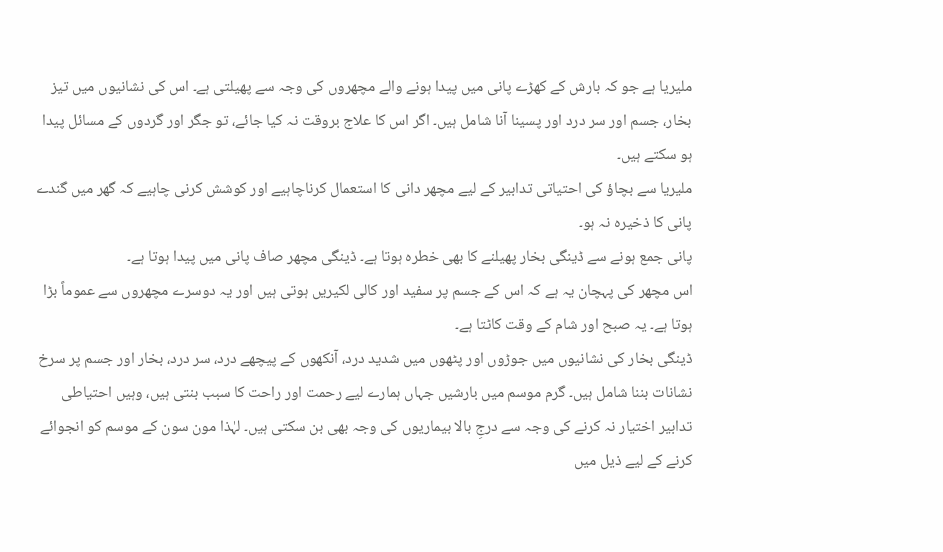ملیریا ہے جو کہ بارش کے کھڑے پانی میں پیدا ہونے والے مچھروں کی وجہ سے پھیلتی ہے۔ اس کی نشانیوں میں تیز بخار، جسم اور سر درد اور پسینا آنا شامل ہیں۔ اگر اس کا علاج بروقت نہ کیا جائے، تو جگر اور گردوں کے مسائل پیدا ہو سکتے ہیں۔
ملیریا سے بچاؤ کی احتیاتی تدابیر کے لیے مچھر دانی کا استعمال کرناچاہیے اور کوشش کرنی چاہیے کہ گھر میں گندے پانی کا ذخیرہ نہ ہو۔
پانی جمع ہونے سے ڈینگی بخار پھیلنے کا بھی خطرہ ہوتا ہے۔ ڈینگی مچھر صاف پانی میں پیدا ہوتا ہے۔
اس مچھر کی پہچان یہ ہے کہ اس کے جسم پر سفید اور کالی لکیریں ہوتی ہیں اور یہ دوسرے مچھروں سے عموماً بڑا ہوتا ہے۔ یہ صبح اور شام کے وقت کاٹتا ہے۔
ڈینگی بخار کی نشانیوں میں جوڑوں اور پٹھوں میں شدید درد، آنکھوں کے پیچھے درد، سر درد، بخار اور جسم پر سرخ نشانات بننا شامل ہیں۔ گرم موسم میں بارشیں جہاں ہمارے لیے رحمت اور راحت کا سبب بنتی ہیں، وہیں احتیاطی تدابیر اختیار نہ کرنے کی وجہ سے درجِ بالا بیماریوں کی وجہ بھی بن سکتی ہیں۔ لہٰذا مون سون کے موسم کو انجوائے کرنے کے لیے ذیل میں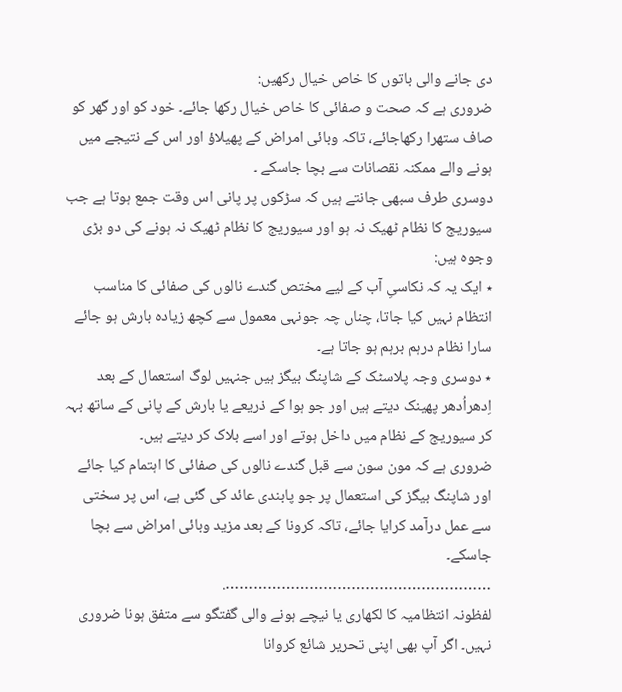دی جانے والی باتوں کا خاص خیال رکھیں:
ضروری ہے کہ صحت و صفائی کا خاص خیال رکھا جائے۔ خود کو اور گھر کو صاف ستھرا رکھاجائے، تاکہ وبائی امراض کے پھیلاؤ اور اس کے نتیجے میں ہونے والے ممکنہ نقصانات سے بچا جاسکے ۔
دوسری طرف سبھی جانتے ہیں کہ سڑکوں پر پانی اس وقت جمع ہوتا ہے جب سیوریج کا نظام ٹھیک نہ ہو اور سیوریج کا نظام ٹھیک نہ ہونے کی دو بڑی وجوہ ہیں:
٭ ایک یہ کہ نکاسیِ آب کے لیے مختص گندے نالوں کی صفائی کا مناسب انتظام نہیں کیا جاتا، چناں چہ جونہی معمول سے کچھ زیادہ بارش ہو جائے سارا نظام درہم برہم ہو جاتا ہے۔
٭ دوسری وجہ پلاسٹک کے شاپنگ بیگز ہیں جنہیں لوگ استعمال کے بعد اِدھراُدھر پھینک دیتے ہیں اور جو ہوا کے ذریعے یا بارش کے پانی کے ساتھ بہہ کر سیوریج کے نظام میں داخل ہوتے اور اسے بلاک کر دیتے ہیں۔
ضروری ہے کہ مون سون سے قبل گندے نالوں کی صفائی کا اہتمام کیا جائے اور شاپنگ بیگز کی استعمال پر جو پابندی عائد کی گئی ہے، اس پر سختی سے عمل درآمد کرایا جائے، تاکہ کرونا کے بعد مزید وبائی امراض سے بچا جاسکے۔
………………………………………………….
لفظونہ انتظامیہ کا لکھاری یا نیچے ہونے والی گفتگو سے متفق ہونا ضروری نہیں۔ اگر آپ بھی اپنی تحریر شائع کروانا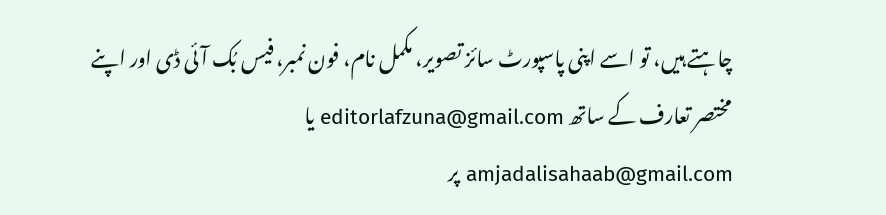چاہتے ہیں، تو اسے اپنی پاسپورٹ سائز تصویر، مکمل نام، فون نمبر، فیس بُک آئی ڈی اور اپنے مختصر تعارف کے ساتھ editorlafzuna@gmail.com یا amjadalisahaab@gmail.com پر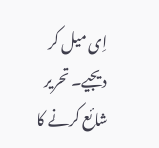اِی میل کر دیجیے۔ تحریر شائع کرنے کا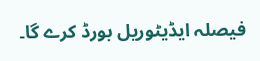فیصلہ ایڈیٹوریل بورڈ کرے گا۔